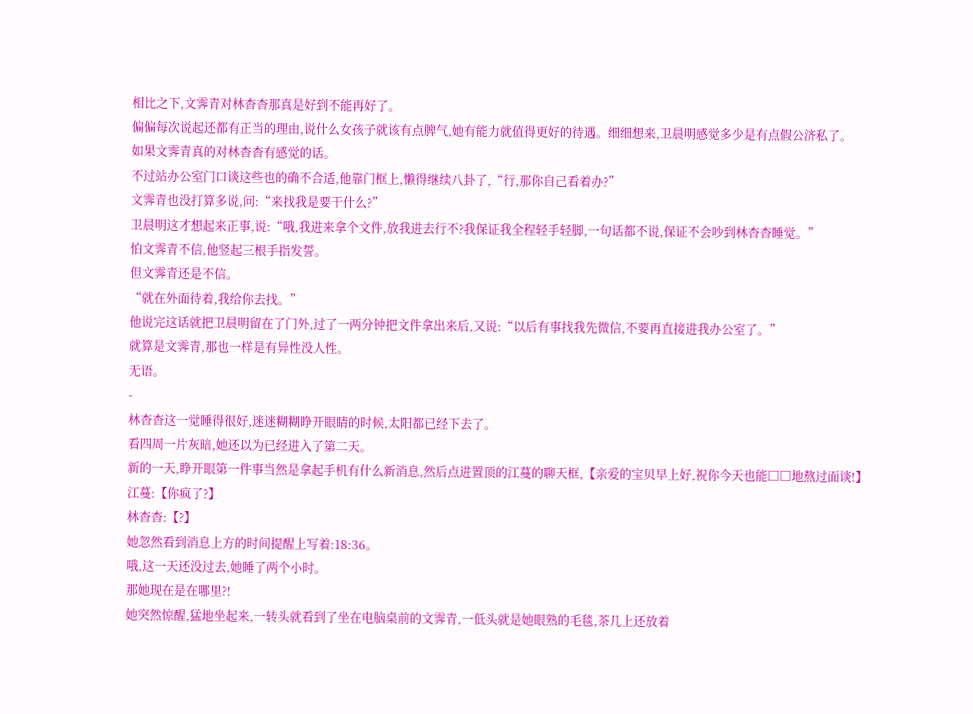相比之下,文霁青对林杳杳那真是好到不能再好了。
偏偏每次说起还都有正当的理由,说什么女孩子就该有点脾气,她有能力就值得更好的待遇。细细想来,卫晨明感觉多少是有点假公济私了。
如果文霁青真的对林杳杳有感觉的话。
不过站办公室门口谈这些也的确不合适,他靠门框上,懒得继续八卦了,“行,那你自己看着办?”
文霁青也没打算多说,问:“来找我是要干什么?”
卫晨明这才想起来正事,说:“哦,我进来拿个文件,放我进去行不?我保证我全程轻手轻脚,一句话都不说,保证不会吵到林杳杳睡觉。”
怕文霁青不信,他竖起三根手指发誓。
但文霁青还是不信。
“就在外面待着,我给你去找。”
他说完这话就把卫晨明留在了门外,过了一两分钟把文件拿出来后,又说:“以后有事找我先微信,不要再直接进我办公室了。”
就算是文霁青,那也一样是有异性没人性。
无语。
-
林杳杳这一觉睡得很好,迷迷糊糊睁开眼睛的时候,太阳都已经下去了。
看四周一片灰暗,她还以为已经进入了第二天。
新的一天,睁开眼第一件事当然是拿起手机有什么新消息,然后点进置顶的江蔓的聊天框,【亲爱的宝贝早上好,祝你今天也能□□地熬过面谈!】
江蔓:【你疯了?】
林杳杳:【?】
她忽然看到消息上方的时间提醒上写着:18:36。
哦,这一天还没过去,她睡了两个小时。
那她现在是在哪里?!
她突然惊醒,猛地坐起来,一转头就看到了坐在电脑桌前的文霁青,一低头就是她眼熟的毛毯,茶几上还放着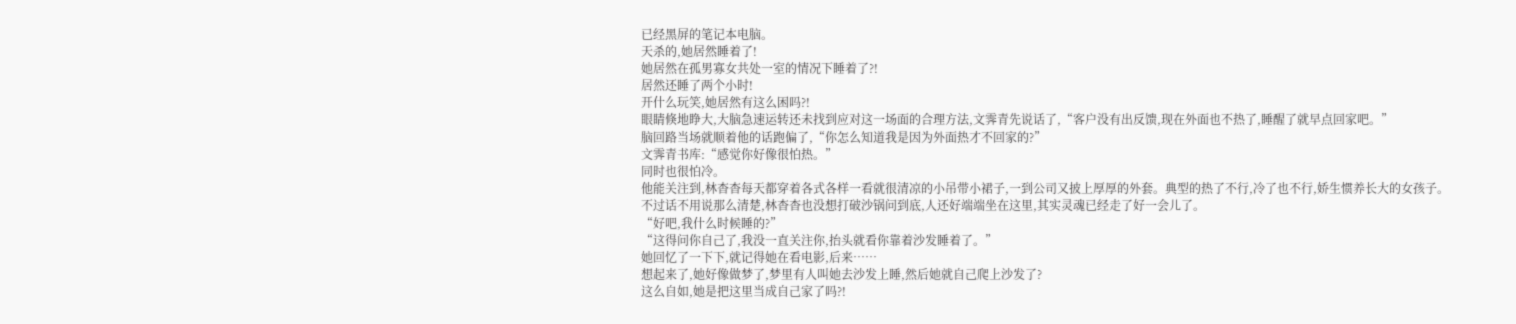已经黑屏的笔记本电脑。
天杀的,她居然睡着了!
她居然在孤男寡女共处一室的情况下睡着了?!
居然还睡了两个小时!
开什么玩笑,她居然有这么困吗?!
眼睛倏地睁大,大脑急速运转还未找到应对这一场面的合理方法,文霁青先说话了,“客户没有出反馈,现在外面也不热了,睡醒了就早点回家吧。”
脑回路当场就顺着他的话跑偏了,“你怎么知道我是因为外面热才不回家的?”
文霁青书库:“感觉你好像很怕热。”
同时也很怕冷。
他能关注到,林杳杳每天都穿着各式各样一看就很清凉的小吊带小裙子,一到公司又披上厚厚的外套。典型的热了不行,冷了也不行,娇生惯养长大的女孩子。
不过话不用说那么清楚,林杳杳也没想打破沙锅问到底,人还好端端坐在这里,其实灵魂已经走了好一会儿了。
“好吧,我什么时候睡的?”
“这得问你自己了,我没一直关注你,抬头就看你靠着沙发睡着了。”
她回忆了一下下,就记得她在看电影,后来……
想起来了,她好像做梦了,梦里有人叫她去沙发上睡,然后她就自己爬上沙发了?
这么自如,她是把这里当成自己家了吗?!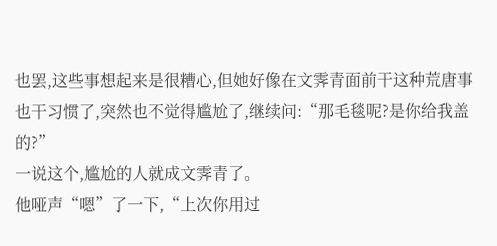也罢,这些事想起来是很糟心,但她好像在文霁青面前干这种荒唐事也干习惯了,突然也不觉得尴尬了,继续问:“那毛毯呢?是你给我盖的?”
一说这个,尴尬的人就成文霁青了。
他哑声“嗯”了一下,“上次你用过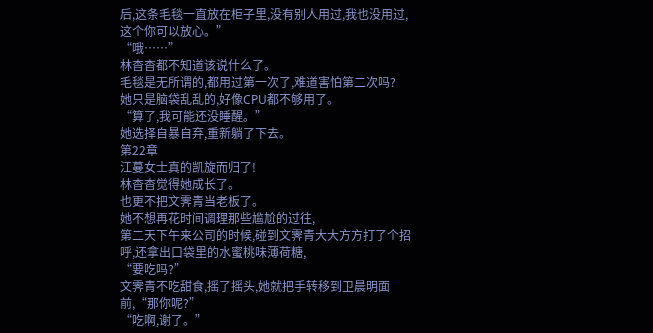后,这条毛毯一直放在柜子里,没有别人用过,我也没用过,这个你可以放心。”
“哦……”
林杳杳都不知道该说什么了。
毛毯是无所谓的,都用过第一次了,难道害怕第二次吗?
她只是脑袋乱乱的,好像CPU都不够用了。
“算了,我可能还没睡醒。”
她选择自暴自弃,重新躺了下去。
第22章
江蔓女士真的凯旋而归了!
林杳杳觉得她成长了。
也更不把文霁青当老板了。
她不想再花时间调理那些尴尬的过往,
第二天下午来公司的时候,碰到文霁青大大方方打了个招呼,还拿出口袋里的水蜜桃味薄荷糖,
“要吃吗?”
文霁青不吃甜食,摇了摇头,她就把手转移到卫晨明面前,“那你呢?”
“吃啊,谢了。”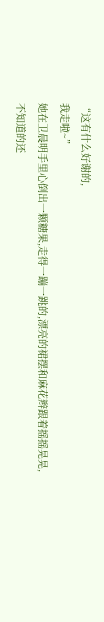“这有什么好谢的,
我走啦~”
她在卫晨明手里心倒出一颗糖果,走得一蹦一跳的,漂亮的裙摆和麻花辫跟着摇摇晃晃,
不知道的还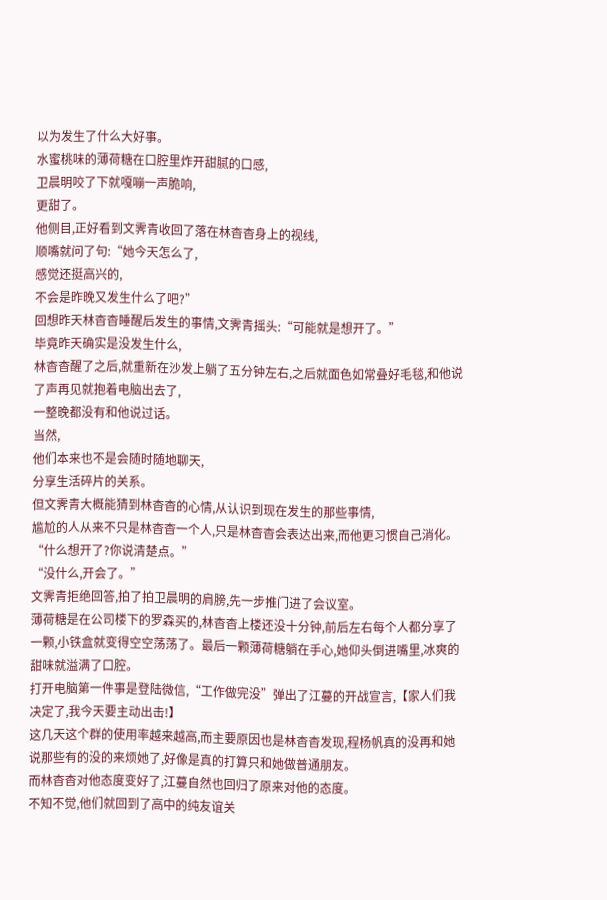以为发生了什么大好事。
水蜜桃味的薄荷糖在口腔里炸开甜腻的口感,
卫晨明咬了下就嘎嘣一声脆响,
更甜了。
他侧目,正好看到文霁青收回了落在林杳杳身上的视线,
顺嘴就问了句:“她今天怎么了,
感觉还挺高兴的,
不会是昨晚又发生什么了吧?”
回想昨天林杳杳睡醒后发生的事情,文霁青摇头:“可能就是想开了。”
毕竟昨天确实是没发生什么,
林杳杳醒了之后,就重新在沙发上躺了五分钟左右,之后就面色如常叠好毛毯,和他说了声再见就抱着电脑出去了,
一整晚都没有和他说过话。
当然,
他们本来也不是会随时随地聊天,
分享生活碎片的关系。
但文霁青大概能猜到林杳杳的心情,从认识到现在发生的那些事情,
尴尬的人从来不只是林杳杳一个人,只是林杳杳会表达出来,而他更习惯自己消化。
“什么想开了?你说清楚点。”
“没什么,开会了。”
文霁青拒绝回答,拍了拍卫晨明的肩膀,先一步推门进了会议室。
薄荷糖是在公司楼下的罗森买的,林杳杳上楼还没十分钟,前后左右每个人都分享了一颗,小铁盒就变得空空荡荡了。最后一颗薄荷糖躺在手心,她仰头倒进嘴里,冰爽的甜味就溢满了口腔。
打开电脑第一件事是登陆微信,“工作做完没”弹出了江蔓的开战宣言,【家人们我决定了,我今天要主动出击!】
这几天这个群的使用率越来越高,而主要原因也是林杳杳发现,程杨帆真的没再和她说那些有的没的来烦她了,好像是真的打算只和她做普通朋友。
而林杳杳对他态度变好了,江蔓自然也回归了原来对他的态度。
不知不觉,他们就回到了高中的纯友谊关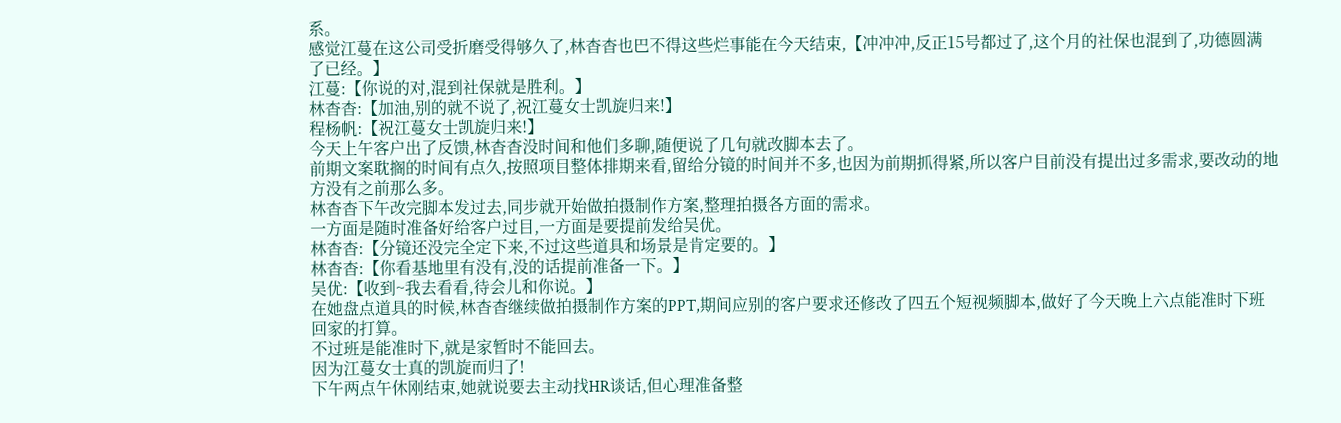系。
感觉江蔓在这公司受折磨受得够久了,林杳杳也巴不得这些烂事能在今天结束,【冲冲冲,反正15号都过了,这个月的社保也混到了,功德圆满了已经。】
江蔓:【你说的对,混到社保就是胜利。】
林杳杳:【加油,别的就不说了,祝江蔓女士凯旋归来!】
程杨帆:【祝江蔓女士凯旋归来!】
今天上午客户出了反馈,林杳杳没时间和他们多聊,随便说了几句就改脚本去了。
前期文案耽搁的时间有点久,按照项目整体排期来看,留给分镜的时间并不多,也因为前期抓得紧,所以客户目前没有提出过多需求,要改动的地方没有之前那么多。
林杳杳下午改完脚本发过去,同步就开始做拍摄制作方案,整理拍摄各方面的需求。
一方面是随时准备好给客户过目,一方面是要提前发给吴优。
林杳杳:【分镜还没完全定下来,不过这些道具和场景是肯定要的。】
林杳杳:【你看基地里有没有,没的话提前准备一下。】
吴优:【收到~我去看看,待会儿和你说。】
在她盘点道具的时候,林杳杳继续做拍摄制作方案的PPT,期间应别的客户要求还修改了四五个短视频脚本,做好了今天晚上六点能准时下班回家的打算。
不过班是能准时下,就是家暂时不能回去。
因为江蔓女士真的凯旋而归了!
下午两点午休刚结束,她就说要去主动找HR谈话,但心理准备整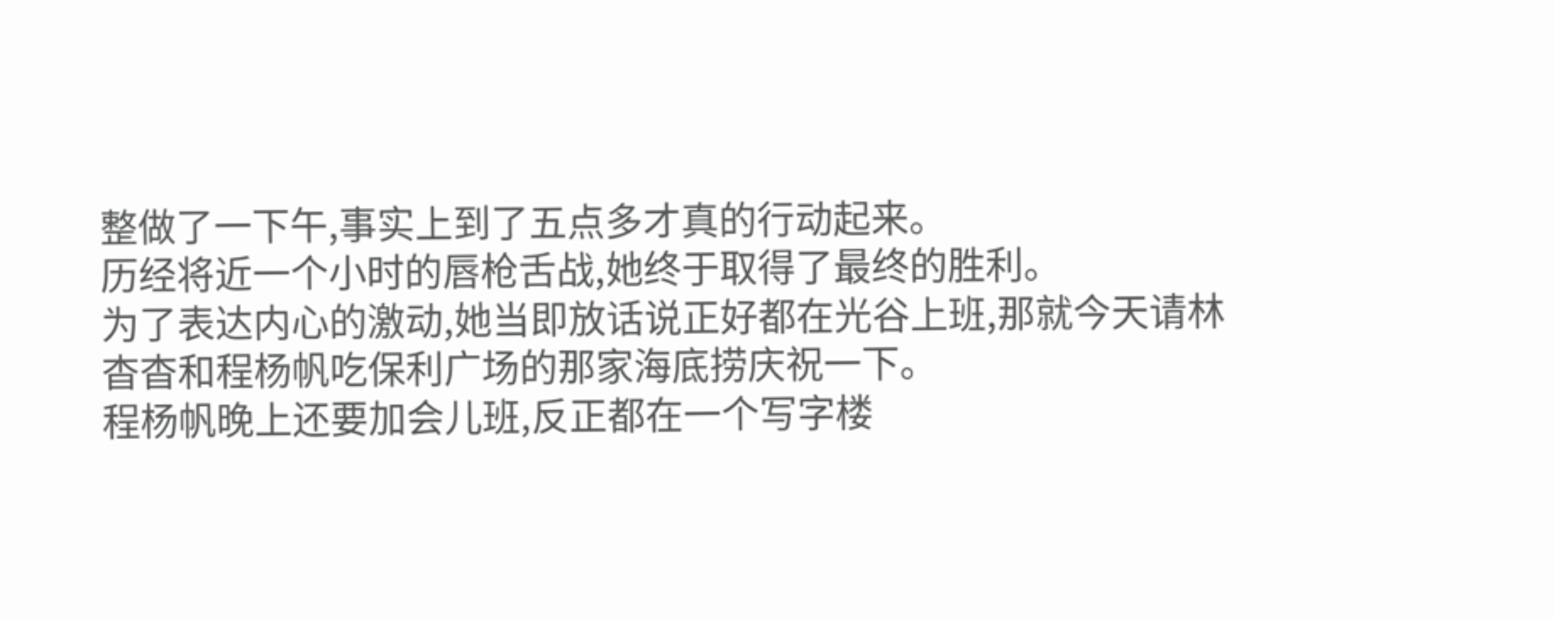整做了一下午,事实上到了五点多才真的行动起来。
历经将近一个小时的唇枪舌战,她终于取得了最终的胜利。
为了表达内心的激动,她当即放话说正好都在光谷上班,那就今天请林杳杳和程杨帆吃保利广场的那家海底捞庆祝一下。
程杨帆晚上还要加会儿班,反正都在一个写字楼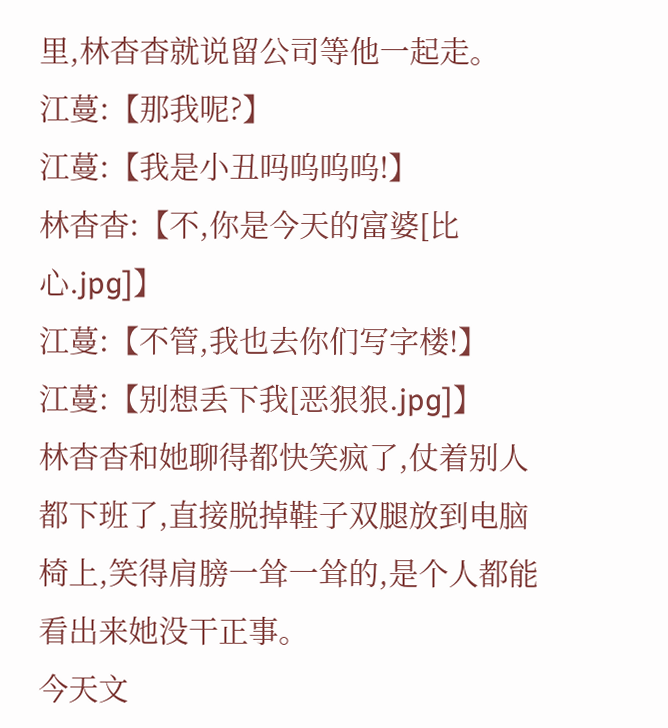里,林杳杳就说留公司等他一起走。
江蔓:【那我呢?】
江蔓:【我是小丑吗呜呜呜!】
林杳杳:【不,你是今天的富婆[比心.jpg]】
江蔓:【不管,我也去你们写字楼!】
江蔓:【别想丢下我[恶狠狠.jpg]】
林杳杳和她聊得都快笑疯了,仗着别人都下班了,直接脱掉鞋子双腿放到电脑椅上,笑得肩膀一耸一耸的,是个人都能看出来她没干正事。
今天文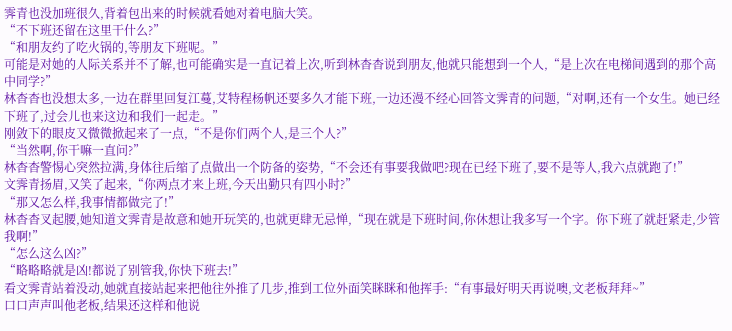霁青也没加班很久,背着包出来的时候就看她对着电脑大笑。
“不下班还留在这里干什么?”
“和朋友约了吃火锅的,等朋友下班呢。”
可能是对她的人际关系并不了解,也可能确实是一直记着上次,听到林杳杳说到朋友,他就只能想到一个人,“是上次在电梯间遇到的那个高中同学?”
林杳杳也没想太多,一边在群里回复江蔓,艾特程杨帆还要多久才能下班,一边还漫不经心回答文霁青的问题,“对啊,还有一个女生。她已经下班了,过会儿也来这边和我们一起走。”
刚敛下的眼皮又微微掀起来了一点,“不是你们两个人,是三个人?”
“当然啊,你干嘛一直问?”
林杳杳警惕心突然拉满,身体往后缩了点做出一个防备的姿势,“不会还有事要我做吧?现在已经下班了,要不是等人,我六点就跑了!”
文霁青扬眉,又笑了起来,“你两点才来上班,今天出勤只有四小时?”
“那又怎么样,我事情都做完了!”
林杳杳叉起腰,她知道文霁青是故意和她开玩笑的,也就更肆无忌惮,“现在就是下班时间,你休想让我多写一个字。你下班了就赶紧走,少管我啊!”
“怎么这么凶?”
“略略略就是凶!都说了别管我,你快下班去!”
看文霁青站着没动,她就直接站起来把他往外推了几步,推到工位外面笑眯眯和他挥手:“有事最好明天再说噢,文老板拜拜~”
口口声声叫他老板,结果还这样和他说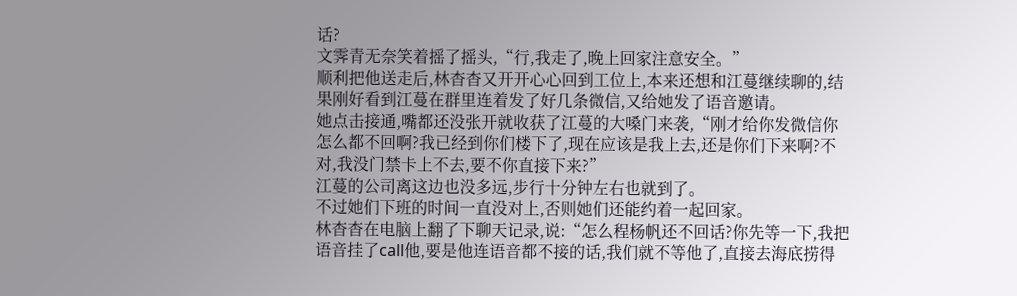话?
文霁青无奈笑着摇了摇头,“行,我走了,晚上回家注意安全。”
顺利把他送走后,林杳杳又开开心心回到工位上,本来还想和江蔓继续聊的,结果刚好看到江蔓在群里连着发了好几条微信,又给她发了语音邀请。
她点击接通,嘴都还没张开就收获了江蔓的大嗓门来袭,“刚才给你发微信你怎么都不回啊?我已经到你们楼下了,现在应该是我上去,还是你们下来啊?不对,我没门禁卡上不去,要不你直接下来?”
江蔓的公司离这边也没多远,步行十分钟左右也就到了。
不过她们下班的时间一直没对上,否则她们还能约着一起回家。
林杳杳在电脑上翻了下聊天记录,说:“怎么程杨帆还不回话?你先等一下,我把语音挂了call他,要是他连语音都不接的话,我们就不等他了,直接去海底捞得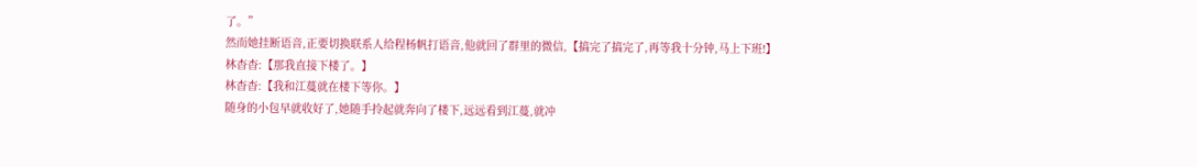了。”
然而她挂断语音,正要切换联系人给程杨帆打语音,他就回了群里的微信,【搞完了搞完了,再等我十分钟,马上下班!】
林杳杳:【那我直接下楼了。】
林杳杳:【我和江蔓就在楼下等你。】
随身的小包早就收好了,她随手拎起就奔向了楼下,远远看到江蔓,就冲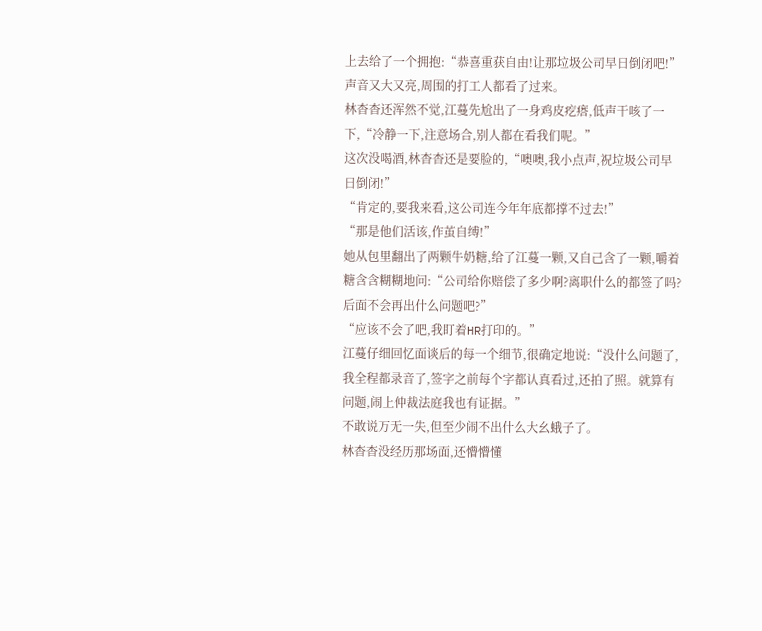上去给了一个拥抱:“恭喜重获自由!让那垃圾公司早日倒闭吧!”
声音又大又亮,周围的打工人都看了过来。
林杳杳还浑然不觉,江蔓先尬出了一身鸡皮疙瘩,低声干咳了一下,“冷静一下,注意场合,别人都在看我们呢。”
这次没喝酒,林杳杳还是要脸的,“噢噢,我小点声,祝垃圾公司早日倒闭!”
“肯定的,要我来看,这公司连今年年底都撑不过去!”
“那是他们活该,作茧自缚!”
她从包里翻出了两颗牛奶糖,给了江蔓一颗,又自己含了一颗,嚼着糖含含糊糊地问:“公司给你赔偿了多少啊?离职什么的都签了吗?后面不会再出什么问题吧?”
“应该不会了吧,我盯着HR打印的。”
江蔓仔细回忆面谈后的每一个细节,很确定地说:“没什么问题了,我全程都录音了,签字之前每个字都认真看过,还拍了照。就算有问题,闹上仲裁法庭我也有证据。”
不敢说万无一失,但至少闹不出什么大幺蛾子了。
林杳杳没经历那场面,还懵懵懂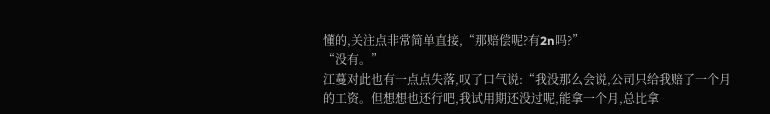懂的,关注点非常简单直接,“那赔偿呢?有2n吗?”
“没有。”
江蔓对此也有一点点失落,叹了口气说:“我没那么会说,公司只给我赔了一个月的工资。但想想也还行吧,我试用期还没过呢,能拿一个月,总比拿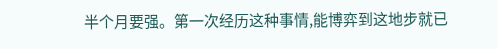半个月要强。第一次经历这种事情,能博弈到这地步就已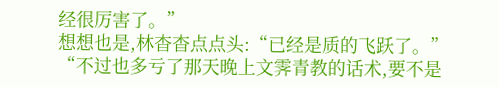经很厉害了。”
想想也是,林杳杳点点头:“已经是质的飞跃了。”
“不过也多亏了那天晚上文霁青教的话术,要不是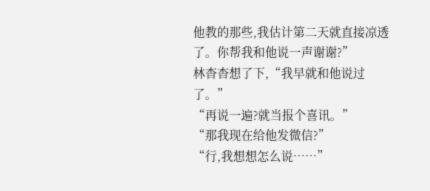他教的那些,我估计第二天就直接凉透了。你帮我和他说一声谢谢?”
林杳杳想了下,“我早就和他说过了。”
“再说一遍?就当报个喜讯。”
“那我现在给他发微信?”
“行,我想想怎么说……”